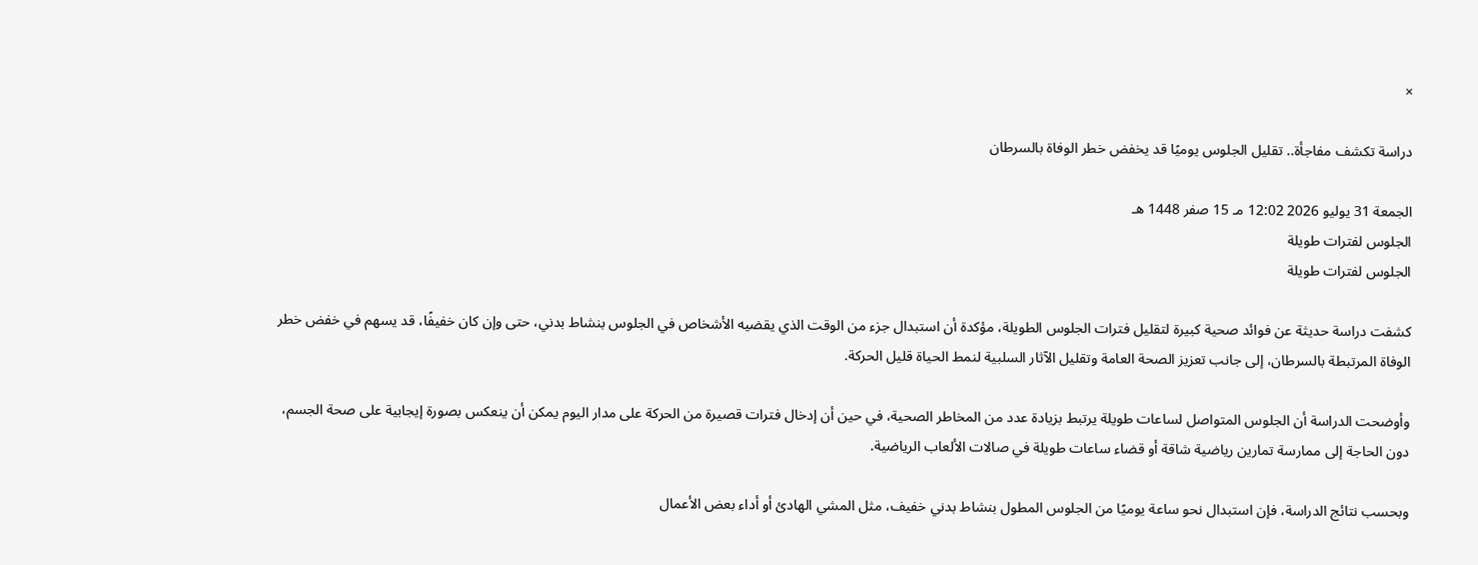×

دراسة تكشف مفاجأة.. تقليل الجلوس يوميًا قد يخفض خطر الوفاة بالسرطان

الجمعة 31 يوليو 2026 12:02 مـ 15 صفر 1448 هـ
الجلوس لفترات طويلة
الجلوس لفترات طويلة

كشفت دراسة حديثة عن فوائد صحية كبيرة لتقليل فترات الجلوس الطويلة، مؤكدة أن استبدال جزء من الوقت الذي يقضيه الأشخاص في الجلوس بنشاط بدني، حتى وإن كان خفيفًا، قد يسهم في خفض خطر الوفاة المرتبطة بالسرطان، إلى جانب تعزيز الصحة العامة وتقليل الآثار السلبية لنمط الحياة قليل الحركة.

وأوضحت الدراسة أن الجلوس المتواصل لساعات طويلة يرتبط بزيادة عدد من المخاطر الصحية، في حين أن إدخال فترات قصيرة من الحركة على مدار اليوم يمكن أن ينعكس بصورة إيجابية على صحة الجسم، دون الحاجة إلى ممارسة تمارين رياضية شاقة أو قضاء ساعات طويلة في صالات الألعاب الرياضية.

وبحسب نتائج الدراسة، فإن استبدال نحو ساعة يوميًا من الجلوس المطول بنشاط بدني خفيف، مثل المشي الهادئ أو أداء بعض الأعمال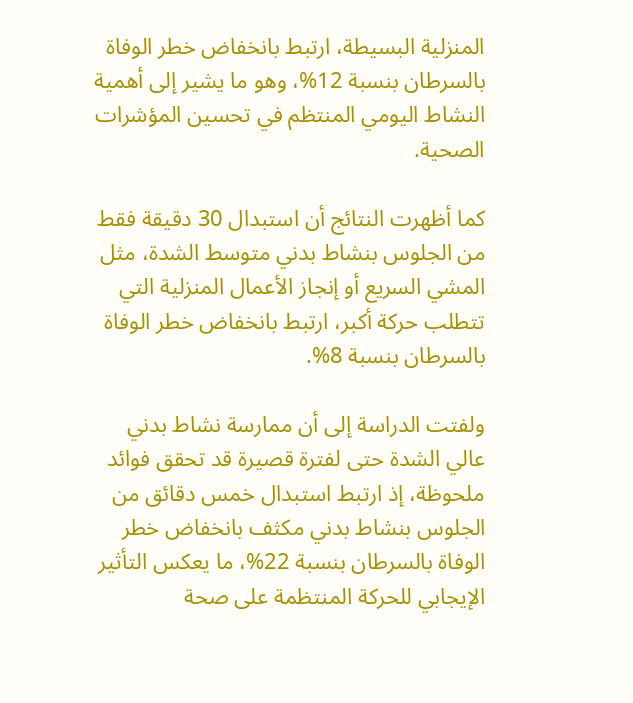المنزلية البسيطة، ارتبط بانخفاض خطر الوفاة بالسرطان بنسبة 12%، وهو ما يشير إلى أهمية النشاط اليومي المنتظم في تحسين المؤشرات الصحية.

كما أظهرت النتائج أن استبدال 30 دقيقة فقط من الجلوس بنشاط بدني متوسط الشدة، مثل المشي السريع أو إنجاز الأعمال المنزلية التي تتطلب حركة أكبر، ارتبط بانخفاض خطر الوفاة بالسرطان بنسبة 8%.

ولفتت الدراسة إلى أن ممارسة نشاط بدني عالي الشدة حتى لفترة قصيرة قد تحقق فوائد ملحوظة، إذ ارتبط استبدال خمس دقائق من الجلوس بنشاط بدني مكثف بانخفاض خطر الوفاة بالسرطان بنسبة 22%، ما يعكس التأثير الإيجابي للحركة المنتظمة على صحة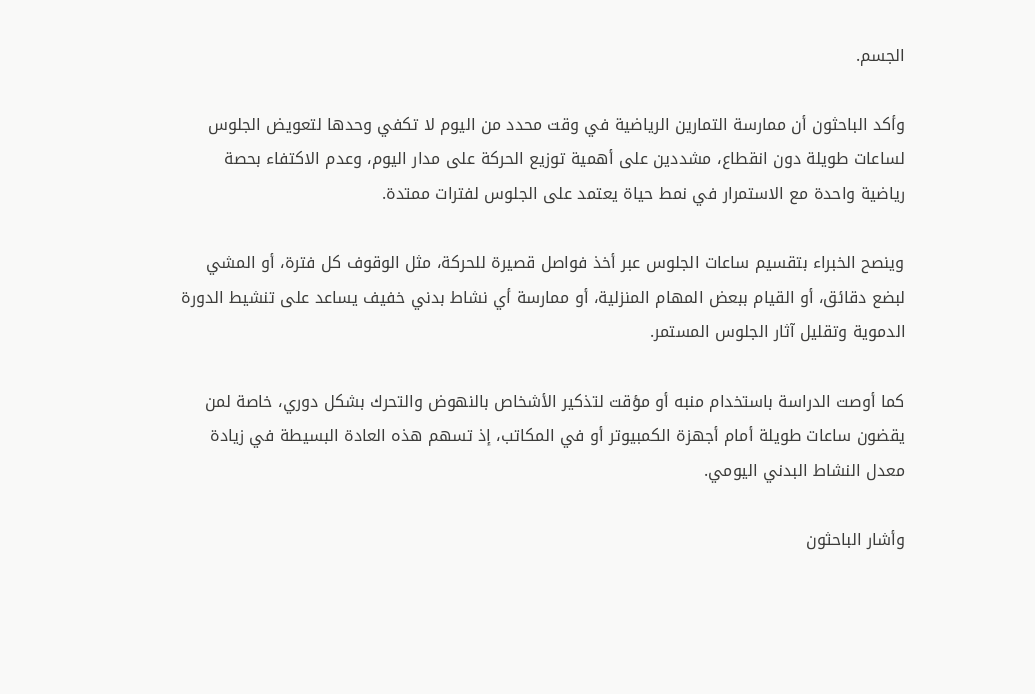الجسم.

وأكد الباحثون أن ممارسة التمارين الرياضية في وقت محدد من اليوم لا تكفي وحدها لتعويض الجلوس لساعات طويلة دون انقطاع، مشددين على أهمية توزيع الحركة على مدار اليوم، وعدم الاكتفاء بحصة رياضية واحدة مع الاستمرار في نمط حياة يعتمد على الجلوس لفترات ممتدة.

وينصح الخبراء بتقسيم ساعات الجلوس عبر أخذ فواصل قصيرة للحركة، مثل الوقوف كل فترة، أو المشي لبضع دقائق، أو القيام ببعض المهام المنزلية، أو ممارسة أي نشاط بدني خفيف يساعد على تنشيط الدورة الدموية وتقليل آثار الجلوس المستمر.

كما أوصت الدراسة باستخدام منبه أو مؤقت لتذكير الأشخاص بالنهوض والتحرك بشكل دوري، خاصة لمن يقضون ساعات طويلة أمام أجهزة الكمبيوتر أو في المكاتب، إذ تسهم هذه العادة البسيطة في زيادة معدل النشاط البدني اليومي.

وأشار الباحثون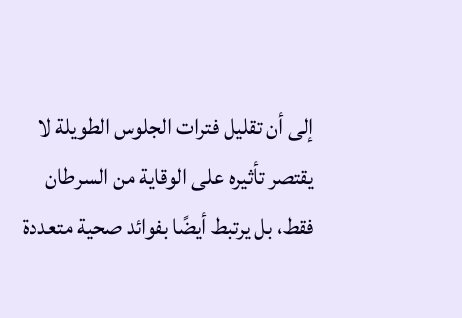إلى أن تقليل فترات الجلوس الطويلة لا يقتصر تأثيره على الوقاية من السرطان فقط، بل يرتبط أيضًا بفوائد صحية متعددة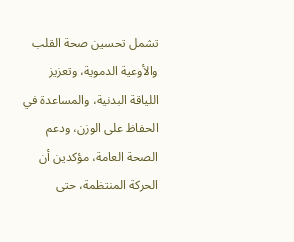تشمل تحسين صحة القلب والأوعية الدموية، وتعزيز اللياقة البدنية، والمساعدة في الحفاظ على الوزن، ودعم الصحة العامة، مؤكدين أن الحركة المنتظمة، حتى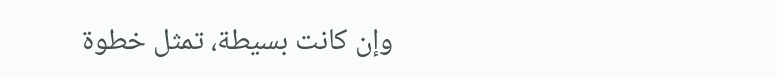وإن كانت بسيطة، تمثل خطوة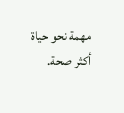مهمة نحو حياة أكثر صحة.